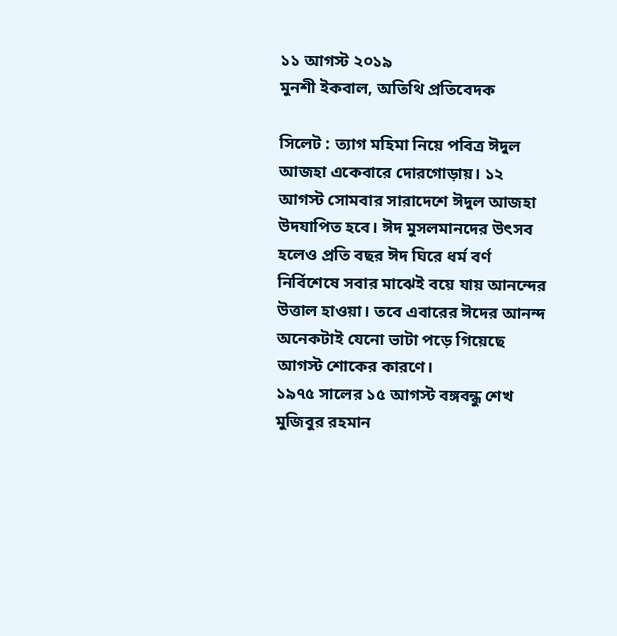১১ আগস্ট ২০১৯
মুনশী ইকবাল, অতিথি প্রতিবেদক

সিলেট : ত্যাগ মহিমা নিয়ে পবিত্র ঈদুল আজহা একেবারে দোরগোড়ায়। ১২ আগস্ট সোমবার সারাদেশে ঈদুল আজহা উদযাপিত হবে। ঈদ মুসলমানদের উৎসব হলেও প্রতি বছর ঈদ ঘিরে ধর্ম বর্ণ নির্বিশেষে সবার মাঝেই বয়ে যায় আনন্দের উত্তাল হাওয়া। তবে এবারের ঈদের আনন্দ অনেকটাই যেনো ভাটা পড়ে গিয়েছে আগস্ট শোকের কারণে।
১৯৭৫ সালের ১৫ আগস্ট বঙ্গবন্ধু শেখ মুজিবুর রহমান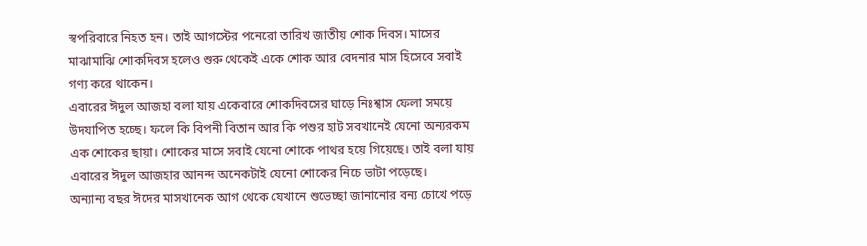স্বপরিবারে নিহত হন। তাই আগস্টের পনেরো তারিখ জাতীয় শোক দিবস। মাসের মাঝামাঝি শোকদিবস হলেও শুরু থেকেই একে শোক আর বেদনার মাস হিসেবে সবাই গণ্য করে থাকেন।
এবারের ঈদুল আজহা বলা যায় একেবারে শোকদিবসের ঘাড়ে নিঃশ্বাস ফেলা সময়ে উদযাপিত হচ্ছে। ফলে কি বিপনী বিতান আর কি পশুর হাট সবখানেই যেনো অন্যরকম এক শোকের ছায়া। শোকের মাসে সবাই যেনো শোকে পাথর হয়ে গিয়েছে। তাই বলা যায় এবারের ঈদুল আজহার আনন্দ অনেকটাই যেনো শোকের নিচে ভাটা পড়েছে।
অন্যান্য বছর ঈদের মাসখানেক আগ থেকে যেখানে শুভেচ্ছা জানানোর বন্য চোখে পড়ে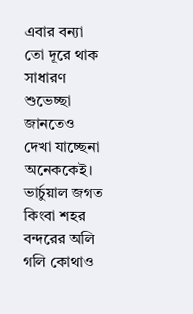এবার বন্যা তো দূরে থাক সাধারণ শুভেচ্ছা জানতেও দেখা যাচ্ছেনা অনেককেই। ভার্চুয়াল জগত কিংবা শহর বন্দরের অলি গলি কোথাও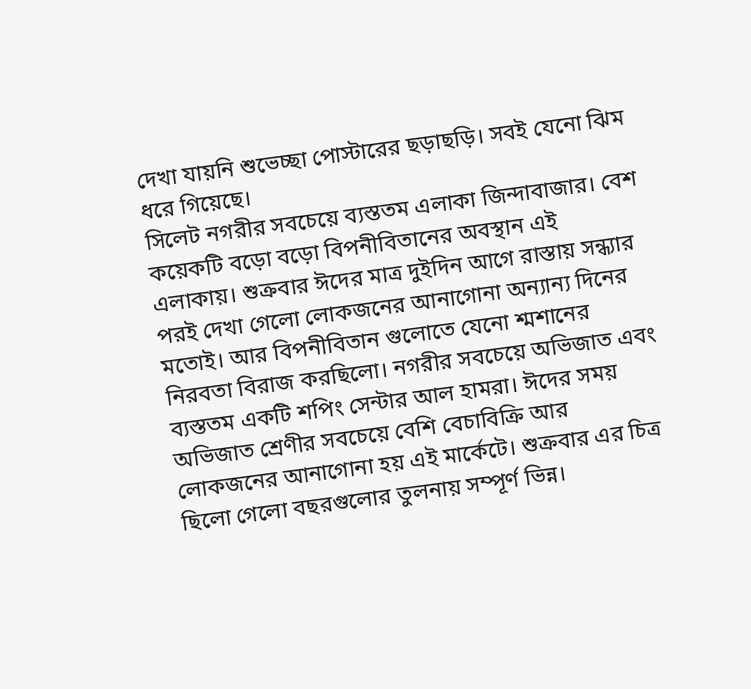দেখা যায়নি শুভেচ্ছা পোস্টারের ছড়াছড়ি। সবই যেনো ঝিম ধরে গিয়েছে।
সিলেট নগরীর সবচেয়ে ব্যস্ততম এলাকা জিন্দাবাজার। বেশ কয়েকটি বড়ো বড়ো বিপনীবিতানের অবস্থান এই এলাকায়। শুক্রবার ঈদের মাত্র দুইদিন আগে রাস্তায় সন্ধ্যার পরই দেখা গেলো লোকজনের আনাগোনা অন্যান্য দিনের মতোই। আর বিপনীবিতান গুলোতে যেনো শ্মশানের নিরবতা বিরাজ করছিলো। নগরীর সবচেয়ে অভিজাত এবং ব্যস্ততম একটি শপিং সেন্টার আল হামরা। ঈদের সময় অভিজাত শ্রেণীর সবচেয়ে বেশি বেচাবিক্রি আর লোকজনের আনাগোনা হয় এই মার্কেটে। শুক্রবার এর চিত্র ছিলো গেলো বছরগুলোর তুলনায় সম্পূর্ণ ভিন্ন।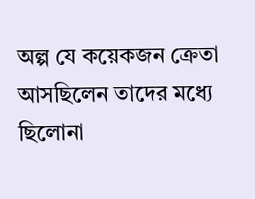অল্প যে কয়েকজন ক্রেতা আসছিলেন তাদের মধ্যে ছিলোনা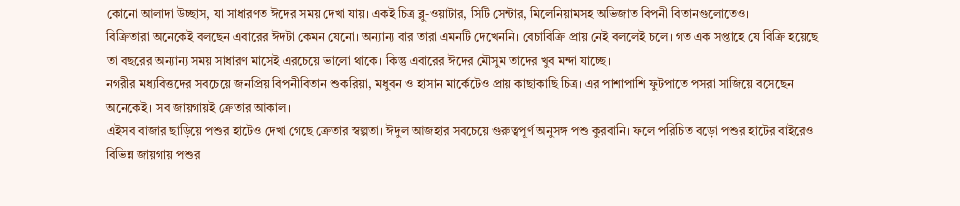কোনো আলাদা উচ্ছাস, যা সাধারণত ঈদের সময় দেখা যায়। একই চিত্র ব্লু-ওয়াটার, সিটি সেন্টার, মিলেনিয়ামসহ অভিজাত বিপনী বিতানগুলোতেও।
বিক্রিতারা অনেকেই বলছেন এবারের ঈদটা কেমন যেনো। অন্যান্য বার তারা এমনটি দেখেননি। বেচাবিক্রি প্রায় নেই বললেই চলে। গত এক সপ্তাহে যে বিক্রি হয়েছে তা বছরের অন্যান্য সময় সাধারণ মাসেই এরচেয়ে ভালো থাকে। কিন্তু এবারের ঈদের মৌসুম তাদের খুব মন্দা যাচ্ছে।
নগরীর মধ্যবিত্তদের সবচেয়ে জনপ্রিয় বিপনীবিতান শুকরিয়া, মধুবন ও হাসান মার্কেটেও প্রায় কাছাকাছি চিত্র। এর পাশাপাশি ফুটপাতে পসরা সাজিয়ে বসেছেন অনেকেই। সব জায়গায়ই ক্রেতার আকাল।
এইসব বাজার ছাড়িয়ে পশুর হাটেও দেখা গেছে ক্রেতার স্বল্পতা। ঈদুল আজহার সবচেয়ে গুরুত্বপূর্ণ অনুসঙ্গ পশু কুরবানি। ফলে পরিচিত বড়ো পশুর হাটের বাইরেও বিভিন্ন জায়গায় পশুর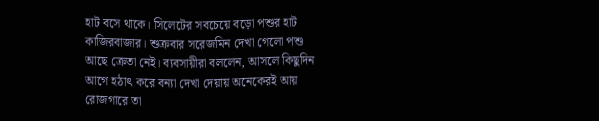হাট বসে থাকে। সিলেটের সবচেয়ে বড়ো পশুর হাট কাজিরবাজার। শুক্রবার সরেজমিন দেখা গেলো পশু আছে ক্রেতা নেই। ব্যবসায়ীরা বললেন, আসলে কিছুদিন আগে হঠাৎ করে বন্যা দেখা দেয়ায় অনেকেরই আয় রোজগারে তা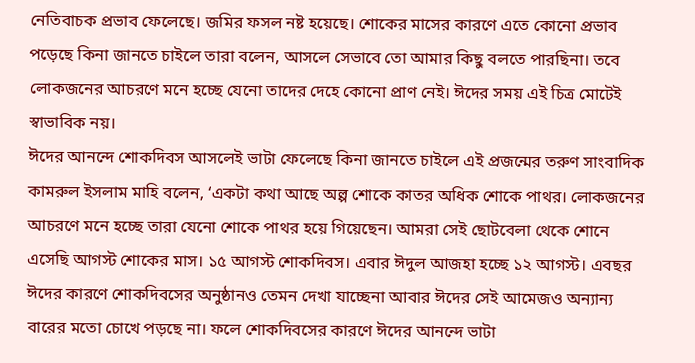নেতিবাচক প্রভাব ফেলেছে। জমির ফসল নষ্ট হয়েছে। শোকের মাসের কারণে এতে কোনো প্রভাব পড়েছে কিনা জানতে চাইলে তারা বলেন, আসলে সেভাবে তো আমার কিছু বলতে পারছিনা। তবে লোকজনের আচরণে মনে হচ্ছে যেনো তাদের দেহে কোনো প্রাণ নেই। ঈদের সময় এই চিত্র মোটেই স্বাভাবিক নয়।
ঈদের আনন্দে শোকদিবস আসলেই ভাটা ফেলেছে কিনা জানতে চাইলে এই প্রজন্মের তরুণ সাংবাদিক কামরুল ইসলাম মাহি বলেন, ‘একটা কথা আছে অল্প শোকে কাতর অধিক শোকে পাথর। লোকজনের আচরণে মনে হচ্ছে তারা যেনো শোকে পাথর হয়ে গিয়েছেন। আমরা সেই ছোটবেলা থেকে শোনে এসেছি আগস্ট শোকের মাস। ১৫ আগস্ট শোকদিবস। এবার ঈদুল আজহা হচ্ছে ১২ আগস্ট। এবছর ঈদের কারণে শোকদিবসের অনুষ্ঠানও তেমন দেখা যাচ্ছেনা আবার ঈদের সেই আমেজও অন্যান্য বারের মতো চোখে পড়ছে না। ফলে শোকদিবসের কারণে ঈদের আনন্দে ভাটা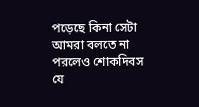পড়েছে কিনা সেটা আমরা বলতে না পরলেও শোকদিবস যে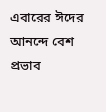এবারের ঈদের আনন্দে বেশ প্রভাব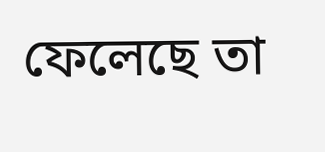ফেলেছে তা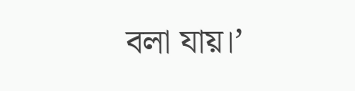বলা যায়।’